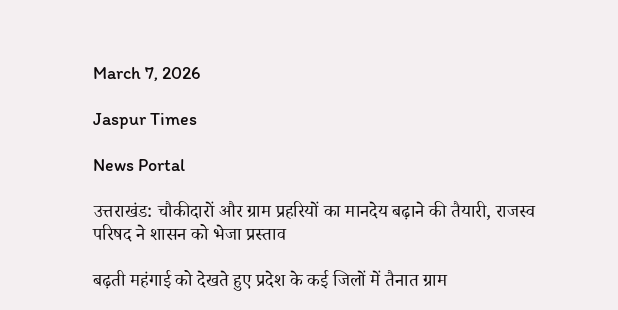March 7, 2026

Jaspur Times

News Portal

उत्तराखंड: चौकीदारों और ग्राम प्रहरियों का मानदेय बढ़ाने की तैयारी, राजस्व परिषद ने शासन को भेजा प्रस्ताव

बढ़ती महंगाई को देखते हुए प्रदेश के कई जिलों में तैनात ग्राम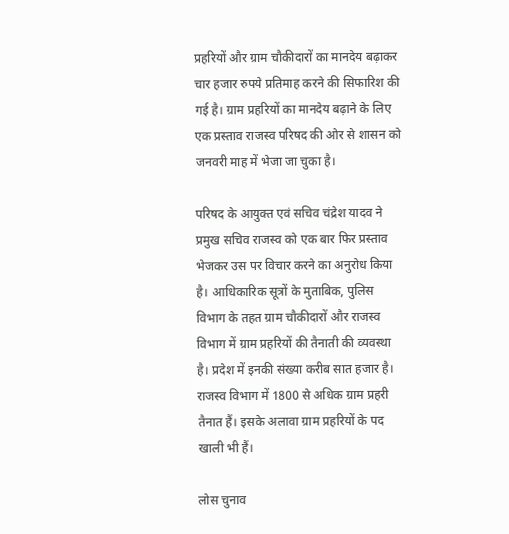प्रहरियों और ग्राम चौकीदारों का मानदेय बढ़ाकर चार हजार रुपये प्रतिमाह करने की सिफारिश की गई है। ग्राम प्रहरियों का मानदेय बढ़ाने के लिए एक प्रस्ताव राजस्व परिषद की ओर से शासन को जनवरी माह में भेजा जा चुका है।

परिषद के आयुक्त एवं सचिव चंद्रेश यादव ने प्रमुख सचिव राजस्व को एक बार फिर प्रस्ताव भेजकर उस पर विचार करने का अनुरोध किया है। आधिकारिक सूत्रों के मुताबिक, पुलिस विभाग के तहत ग्राम चौकीदारों और राजस्व विभाग में ग्राम प्रहरियों की तैनाती की व्यवस्था है। प्रदेश में इनकी संख्या करीब सात हजार है। राजस्व विभाग में 1800 से अधिक ग्राम प्रहरी तैनात हैं। इसके अलावा ग्राम प्रहरियों के पद खाली भी हैं।

लोस चुनाव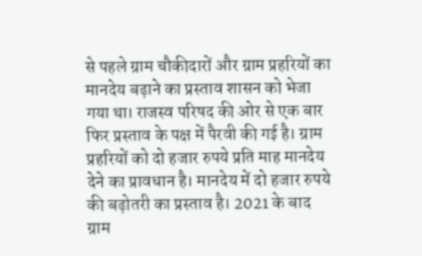से पहले ग्राम चौकीदारों और ग्राम प्रहरियों का मानदेय बढ़ाने का प्रस्ताव शासन को भेजा गया था। राजस्व परिषद की ओर से एक बार फिर प्रस्ताव के पक्ष में पैरवी की गई है। ग्राम प्रहरियों को दो हजार रुपये प्रति माह मानदेय देने का प्रावधान है। मानदेय में दो हजार रुपये की बढ़ोतरी का प्रस्ताव है। 2021 के बाद ग्राम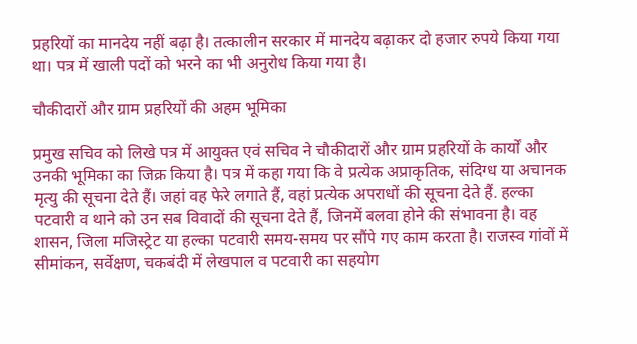प्रहरियों का मानदेय नहीं बढ़ा है। तत्कालीन सरकार में मानदेय बढ़ाकर दो हजार रुपये किया गया था। पत्र में खाली पदों को भरने का भी अनुरोध किया गया है।

चौकीदारों और ग्राम प्रहरियों की अहम भूमिका

प्रमुख सचिव को लिखे पत्र में आयुक्त एवं सचिव ने चौकीदारों और ग्राम प्रहरियों के कार्यों और उनकी भूमिका का जिक्र किया है। पत्र में कहा गया कि वे प्रत्येक अप्राकृतिक, संदिग्ध या अचानक मृत्यु की सूचना देते हैं। जहां वह फेरे लगाते हैं, वहां प्रत्येक अपराधों की सूचना देते हैं. हल्का पटवारी व थाने को उन सब विवादों की सूचना देते हैं, जिनमें बलवा होने की संभावना है। वह शासन, जिला मजिस्ट्रेट या हल्का पटवारी समय-समय पर सौंपे गए काम करता है। राजस्व गांवों में सीमांकन, सर्वेक्षण, चकबंदी में लेखपाल व पटवारी का सहयोग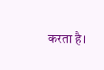करता है।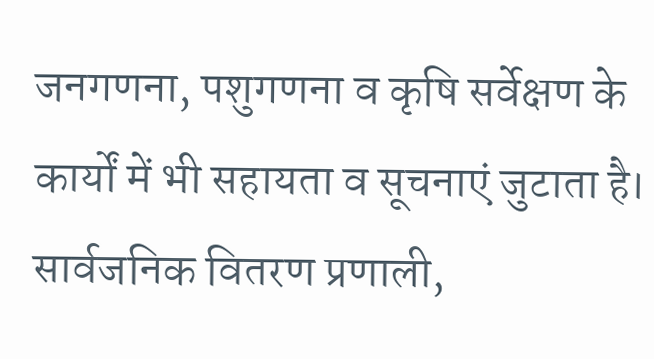जनगणना, पशुगणना व कृषि सर्वेक्षण के कार्यों में भी सहायता व सूचनाएं जुटाता है। सार्वजनिक वितरण प्रणाली,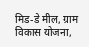मिड-डे मील, ग्राम विकास योजना,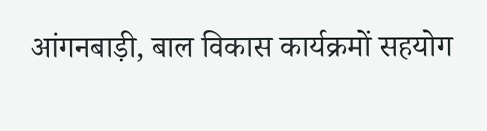आंगनबाड़ी, बाल विकास कार्यक्रमों सहयोग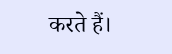करते हैं।